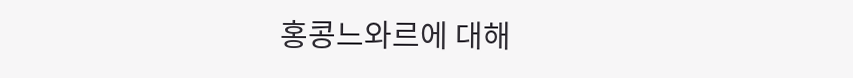홍콩느와르에 대해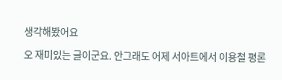생각해봤어요
오 재미있는 글이군요. 안그래도 어제 서아트에서 이용철 평론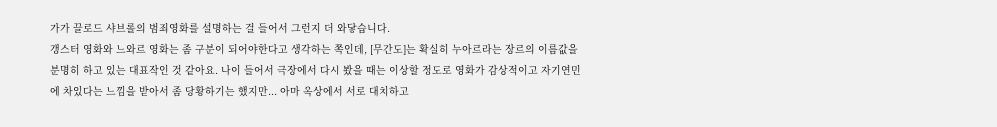가가 끌로드 샤브롤의 범죄영화를 설명하는 걸 들어서 그런지 더 와닿습니다.
갱스터 영화와 느와르 영화는 좀 구분이 되어야한다고 생각하는 쪽인데, [무간도]는 확실히 누아르라는 장르의 이름값을 분명히 하고 있는 대표작인 것 같아요. 나이 들어서 극장에서 다시 봤을 때는 이상할 정도로 영화가 감상적이고 자기연민에 차있다는 느낌을 받아서 좀 당황하기는 했지만... 아마 옥상에서 서로 대치하고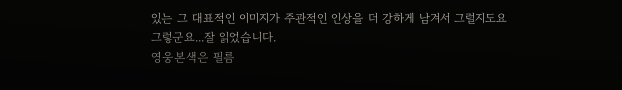있는 그 대표적인 이미지가 주관적인 인상을 더 강하게 남겨서 그럴지도요
그렇군요...잘 읽었습니다.
영웅본색은 필름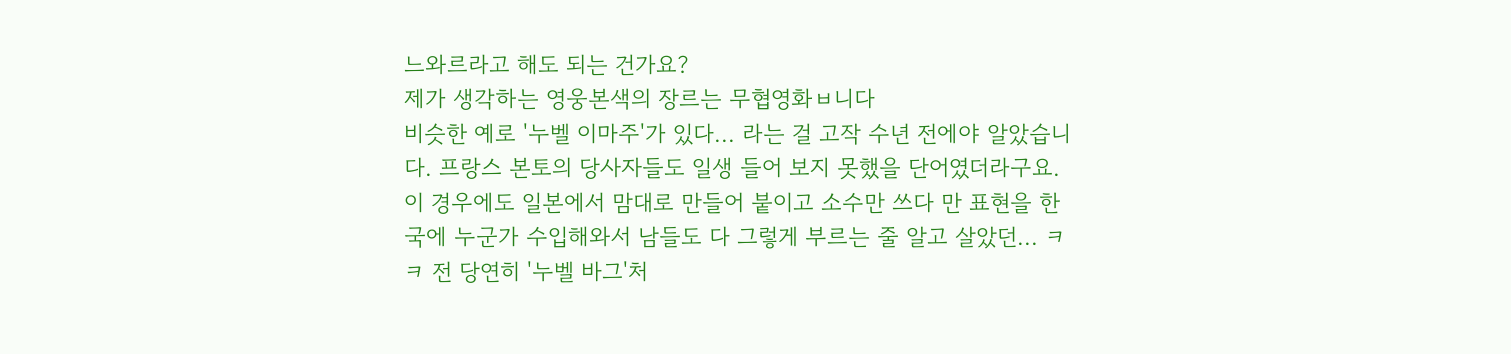느와르라고 해도 되는 건가요?
제가 생각하는 영웅본색의 장르는 무협영화ㅂ니다
비슷한 예로 '누벨 이마주'가 있다... 라는 걸 고작 수년 전에야 알았습니다. 프랑스 본토의 당사자들도 일생 들어 보지 못했을 단어였더라구요. 이 경우에도 일본에서 맘대로 만들어 붙이고 소수만 쓰다 만 표현을 한국에 누군가 수입해와서 남들도 다 그렇게 부르는 줄 알고 살았던... ㅋㅋ 전 당연히 '누벨 바그'처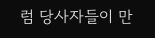럼 당사자들이 만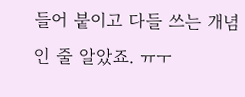들어 붙이고 다들 쓰는 개념인 줄 알았죠. ㅠㅜ